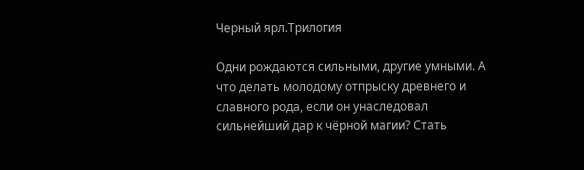Черный ярл.Трилогия

Одни рождаются сильными, другие умными. А что делать молодому отпрыску древнего и славного рода, если он унаследовал сильнейший дар к чёрной магии? Стать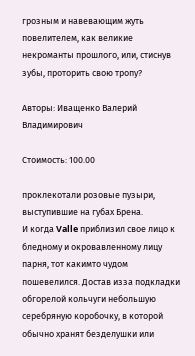грозным и навевающим жуть повелителем, как великие некроманты прошлого, или, стиснув зубы, проторить свою тропу?

Авторы: Иващенко Валерий Владимирович

Стоимость: 100.00

проклекотали розовые пузыри, выступившие на губах Брена.
И когда Valle приблизил свое лицо к бледному и окровавленному лицу парня, тот какимто чудом пошевелился. Достав изза подкладки обгорелой кольчуги небольшую серебряную коробочку, в которой обычно хранят безделушки или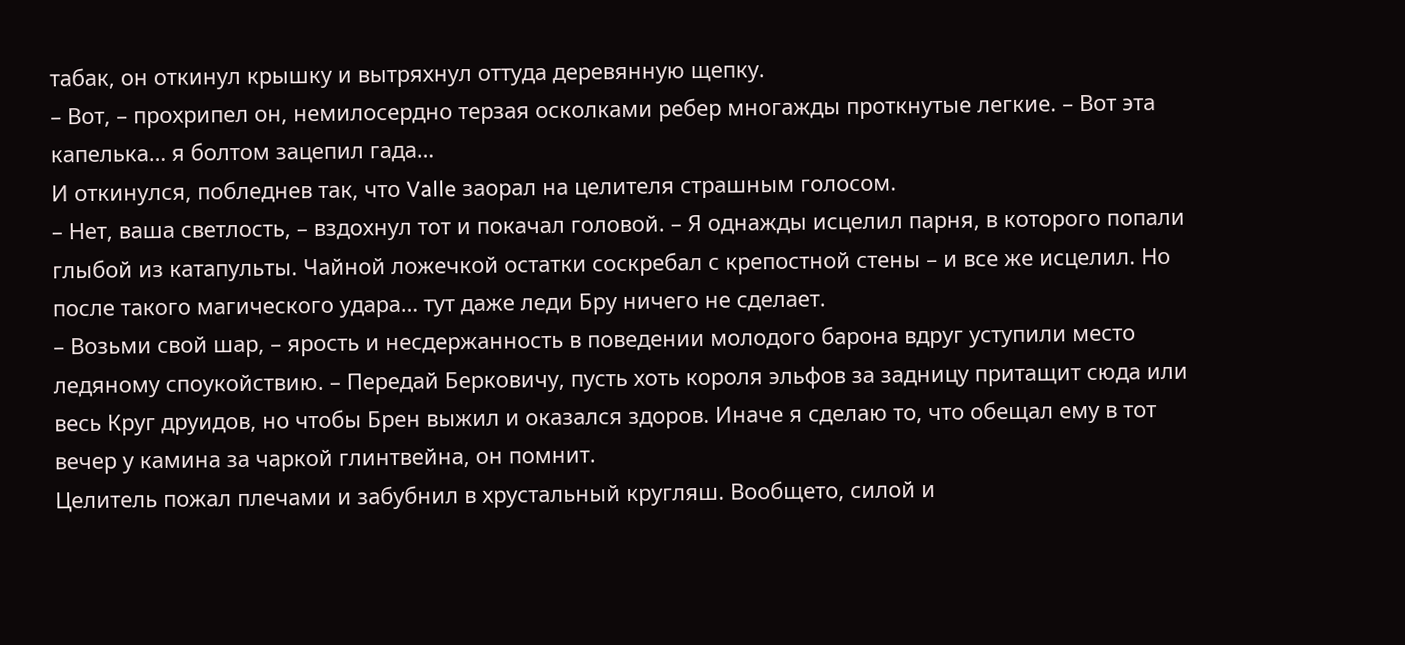табак, он откинул крышку и вытряхнул оттуда деревянную щепку.
– Вот, – прохрипел он, немилосердно терзая осколками ребер многажды проткнутые легкие. – Вот эта капелька… я болтом зацепил гада…
И откинулся, побледнев так, что Valle заорал на целителя страшным голосом.
– Нет, ваша светлость, – вздохнул тот и покачал головой. – Я однажды исцелил парня, в которого попали глыбой из катапульты. Чайной ложечкой остатки соскребал с крепостной стены – и все же исцелил. Но после такого магического удара… тут даже леди Бру ничего не сделает.
– Возьми свой шар, – ярость и несдержанность в поведении молодого барона вдруг уступили место ледяному споукойствию. – Передай Берковичу, пусть хоть короля эльфов за задницу притащит сюда или весь Круг друидов, но чтобы Брен выжил и оказался здоров. Иначе я сделаю то, что обещал ему в тот вечер у камина за чаркой глинтвейна, он помнит.
Целитель пожал плечами и забубнил в хрустальный кругляш. Вообщето, силой и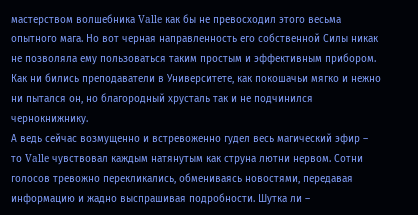мастерством волшебника Valle как бы не превосходил этого весьма опытного мага. Но вот черная направленность его собственной Силы никак не позволяла ему пользоваться таким простым и эффективным прибором. Как ни бились преподаватели в Университете, как покошачьи мягко и нежно ни пытался он, но благородный хрусталь так и не подчинился чернокнижнику.
А ведь сейчас возмущенно и встревоженно гудел весь магический эфир – то Valle чувствовал каждым натянутым как струна лютни нервом. Сотни голосов тревожно перекликались, обмениваясь новостями, передавая информацию и жадно выспрашивая подробности. Шутка ли –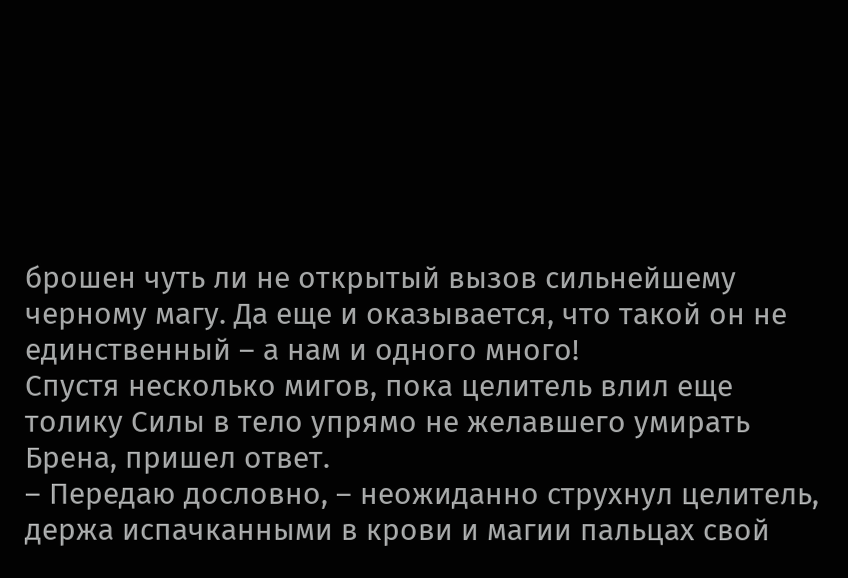брошен чуть ли не открытый вызов сильнейшему черному магу. Да еще и оказывается, что такой он не единственный – а нам и одного много!
Спустя несколько мигов, пока целитель влил еще толику Силы в тело упрямо не желавшего умирать Брена, пришел ответ.
– Передаю дословно, – неожиданно струхнул целитель, держа испачканными в крови и магии пальцах свой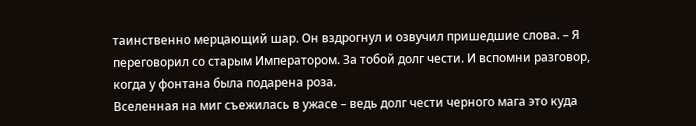таинственно мерцающий шар. Он вздрогнул и озвучил пришедшие слова. – Я переговорил со старым Императором. За тобой долг чести. И вспомни разговор, когда у фонтана была подарена роза.
Вселенная на миг съежилась в ужасе – ведь долг чести черного мага это куда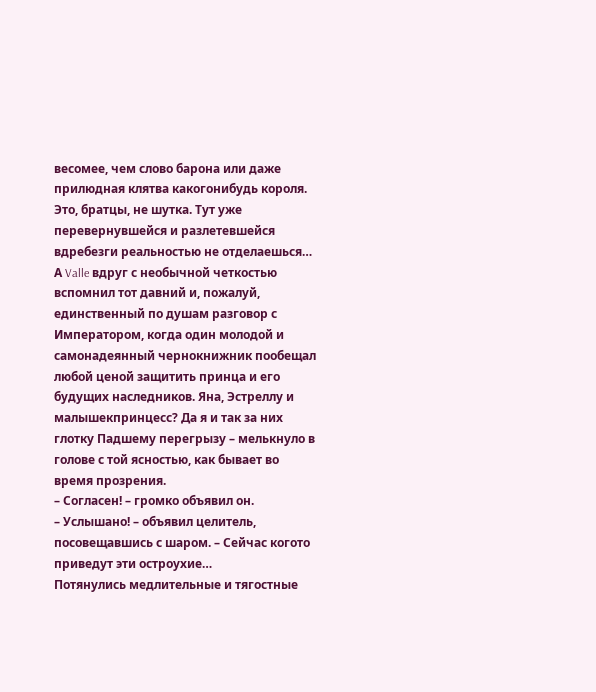весомее, чем слово барона или даже прилюдная клятва какогонибудь короля. Это, братцы, не шутка. Тут уже перевернувшейся и разлетевшейся вдребезги реальностью не отделаешься…
А Valle вдруг с необычной четкостью вспомнил тот давний и, пожалуй, единственный по душам разговор с Императором, когда один молодой и самонадеянный чернокнижник пообещал любой ценой защитить принца и его будущих наследников. Яна, Эстреллу и малышекпринцесс? Да я и так за них глотку Падшему перегрызу – мелькнуло в голове с той ясностью, как бывает во время прозрения.
– Согласен! – громко объявил он.
– Услышано! – объявил целитель, посовещавшись с шаром. – Сейчас когото приведут эти остроухие…
Потянулись медлительные и тягостные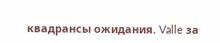квадрансы ожидания. Valle за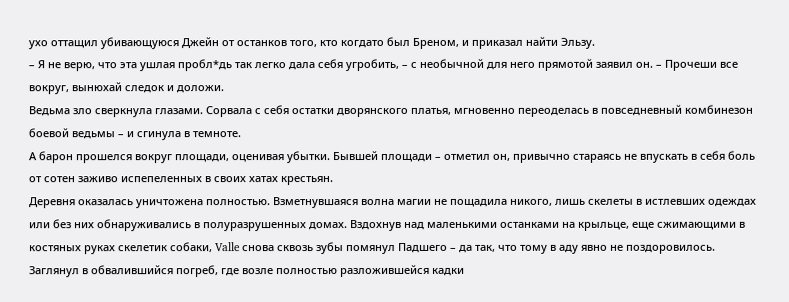ухо оттащил убивающуюся Джейн от останков того, кто когдато был Бреном, и приказал найти Эльзу.
– Я не верю, что эта ушлая пробл*дь так легко дала себя угробить, – с необычной для него прямотой заявил он. – Прочеши все вокруг, вынюхай следок и доложи.
Ведьма зло сверкнула глазами. Сорвала с себя остатки дворянского платья, мгновенно переоделась в повседневный комбинезон боевой ведьмы – и сгинула в темноте.
А барон прошелся вокруг площади, оценивая убытки. Бывшей площади – отметил он, привычно стараясь не впускать в себя боль от сотен заживо испепеленных в своих хатах крестьян.
Деревня оказалась уничтожена полностью. Взметнувшаяся волна магии не пощадила никого, лишь скелеты в истлевших одеждах или без них обнаруживались в полуразрушенных домах. Вздохнув над маленькими останками на крыльце, еще сжимающими в костяных руках скелетик собаки, Valle снова сквозь зубы помянул Падшего – да так, что тому в аду явно не поздоровилось.
Заглянул в обвалившийся погреб, где возле полностью разложившейся кадки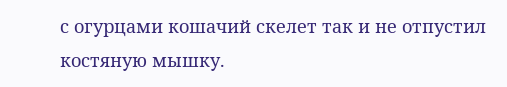с огурцами кошачий скелет так и не отпустил костяную мышку.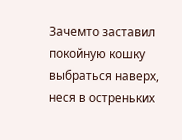Зачемто заставил покойную кошку выбраться наверх, неся в остреньких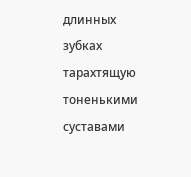длинных зубках тарахтящую тоненькими суставами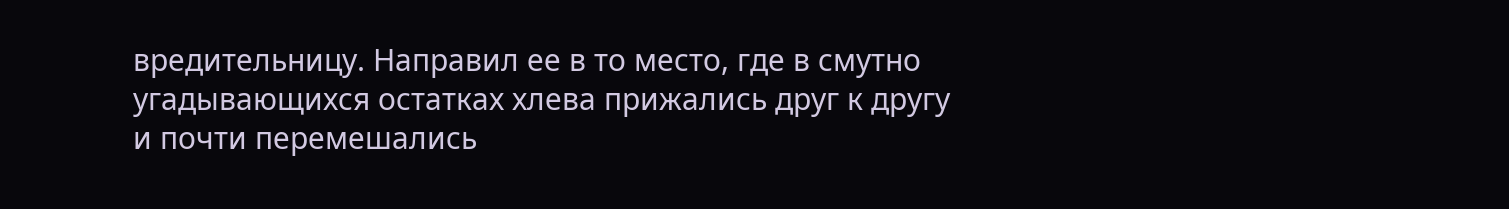вредительницу. Направил ее в то место, где в смутно угадывающихся остатках хлева прижались друг к другу и почти перемешались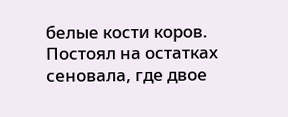белые кости коров.
Постоял на остатках сеновала, где двое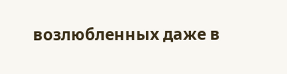возлюбленных даже в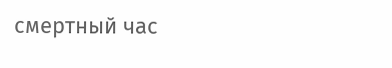смертный час